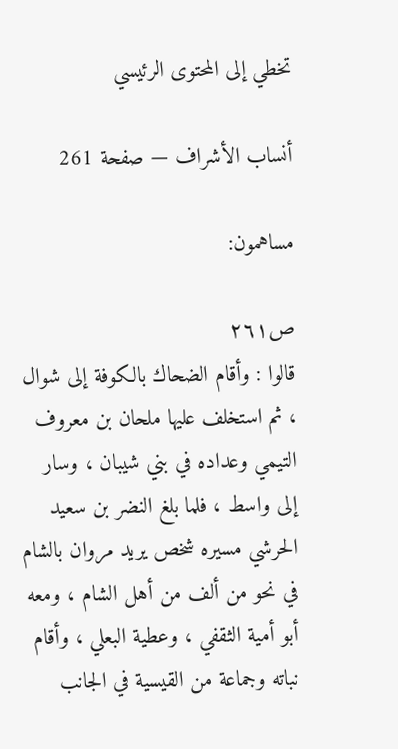تخطي إلى المحتوى الرئيسي

أنساب الأشراف — صفحة 261

مساهمون:

ص٢٦١
قالوا : وأقام الضحاك بالكوفة إلى شوال ، ثم استخلف عليها ملحان بن معروف التيمي وعداده في بني شيبان ، وسار إلى واسط ، فلما بلغ النضر بن سعيد الحرشي مسيره شخص يريد مروان بالشام في نحو من ألف من أهل الشام ، ومعه أبو أمية الثقفي ، وعطية البعلي ، وأقام نباته وجماعة من القيسية في الجانب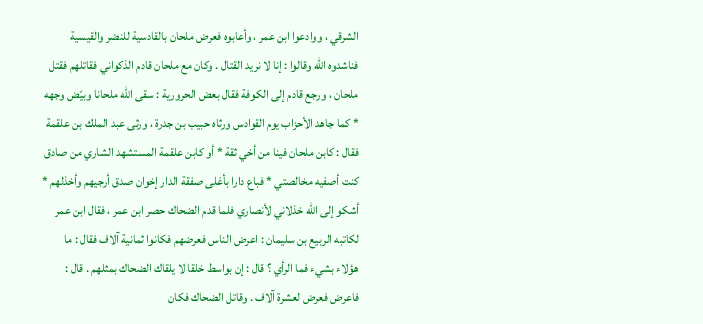الشرقي ، ووادعوا ابن عمر ، وأعابوه فعرض ملحان بالقادسية للنضر والقيسية فناشدوه الله وقالوا : إنا لا نريد القتال . وكان مع ملحان قادم الذكواني فقاتلهم فقتل ملحان ، ورجع قادم إلى الكوفة فقال بعض الحرورية : سقى الله ملحانا وبيّض وجهه * كما جاهد الأحزاب يوم القوادس ورثاه حبيب بن جدرة ، ورثى عبد الملك بن علقمة فقال : كابن ملحان فينا من أخي ثقة * أو كابن علقمة المستشهد الشاري من صادق كنت أصفيه مخالصتي * فباع دارا بأغلى صفقة الدار إخوان صدق أرجيهم وأخذلهم * أشكو إلى الله خذلاني لأنصاري فلما قدم الضحاك حصر ابن عمر ، فقال ابن عمر لكاتبه الربيع بن سليمان : اعرض الناس فعرضهم فكانوا ثمانية آلاف فقال : ما هؤلاء بشيء فما الرأي ؟ قال : إن بواسط خلقا لا يلقاك الضحاك بمثلهم . قال : فاعرض فعرض لعشرة آلاف . وقاتل الضحاك فكان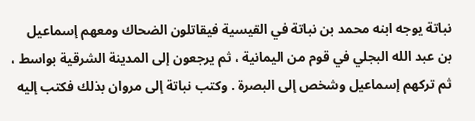نباتة يوجه ابنه محمد بن نباتة في القيسية فيقاتلون الضحاك ومعهم إسماعيل بن عبد الله البجلي في قوم من اليمانية ، ثم يرجعون إلى المدينة الشرقية بواسط ، ثم تركهم إسماعيل وشخص إلى البصرة . وكتب نباتة إلى مروان بذلك فكتب إليه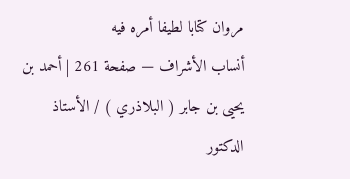مروان كتابا لطيفا أمره فيه
أنساب الأشراف — صفحة 261 | أحمد بن يحيى بن جابر ( البلاذري ) / الأستاذ الدكتور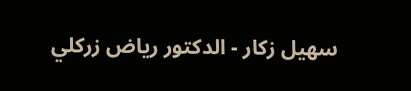سهيل زكار - الدكتور رياض زركلي